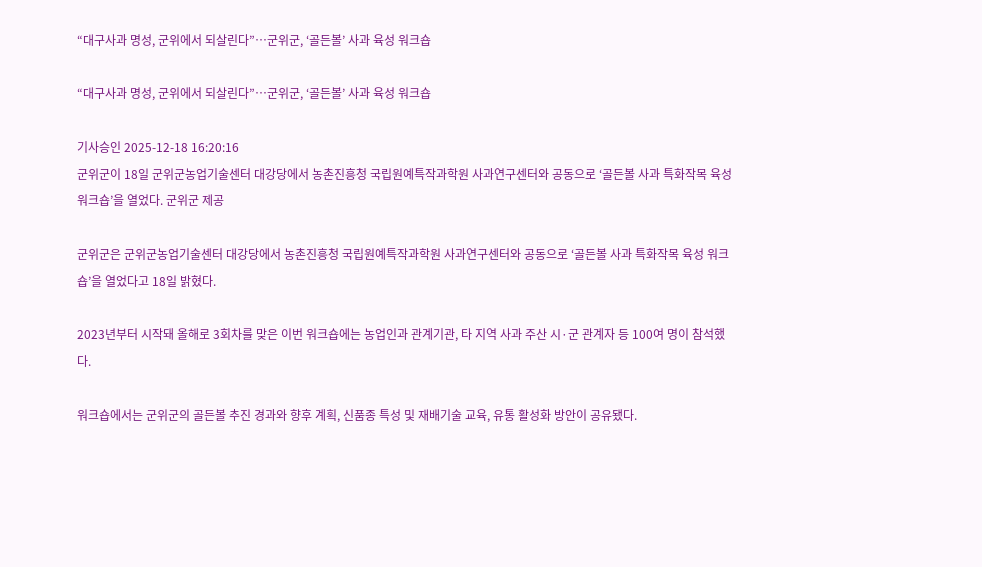“대구사과 명성, 군위에서 되살린다”…군위군, ‘골든볼’ 사과 육성 워크숍

“대구사과 명성, 군위에서 되살린다”…군위군, ‘골든볼’ 사과 육성 워크숍

기사승인 2025-12-18 16:20:16
군위군이 18일 군위군농업기술센터 대강당에서 농촌진흥청 국립원예특작과학원 사과연구센터와 공동으로 ‘골든볼 사과 특화작목 육성 워크숍’을 열었다. 군위군 제공

군위군은 군위군농업기술센터 대강당에서 농촌진흥청 국립원예특작과학원 사과연구센터와 공동으로 ‘골든볼 사과 특화작목 육성 워크숍’을 열었다고 18일 밝혔다.

2023년부터 시작돼 올해로 3회차를 맞은 이번 워크숍에는 농업인과 관계기관, 타 지역 사과 주산 시·군 관계자 등 100여 명이 참석했다.

워크숍에서는 군위군의 골든볼 추진 경과와 향후 계획, 신품종 특성 및 재배기술 교육, 유통 활성화 방안이 공유됐다.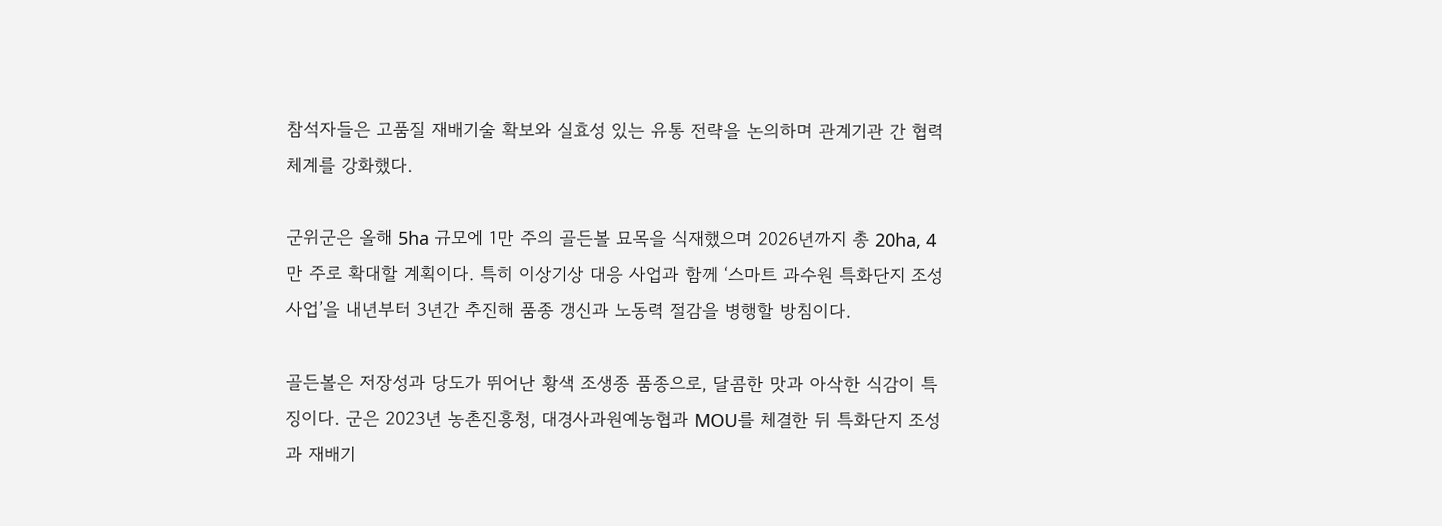참석자들은 고품질 재배기술 확보와 실효성 있는 유통 전략을 논의하며 관계기관 간 협력 체계를 강화했다.

군위군은 올해 5ha 규모에 1만 주의 골든볼 묘목을 식재했으며 2026년까지 총 20ha, 4만 주로 확대할 계획이다. 특히 이상기상 대응 사업과 함께 ‘스마트 과수원 특화단지 조성사업’을 내년부터 3년간 추진해 품종 갱신과 노동력 절감을 병행할 방침이다.

골든볼은 저장성과 당도가 뛰어난 황색 조생종 품종으로, 달콤한 맛과 아삭한 식감이 특징이다. 군은 2023년 농촌진흥청, 대경사과원예농협과 MOU를 체결한 뒤 특화단지 조성과 재배기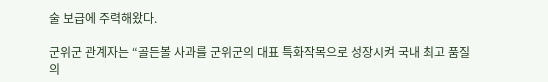술 보급에 주력해왔다.

군위군 관계자는 “골든볼 사과를 군위군의 대표 특화작목으로 성장시켜 국내 최고 품질의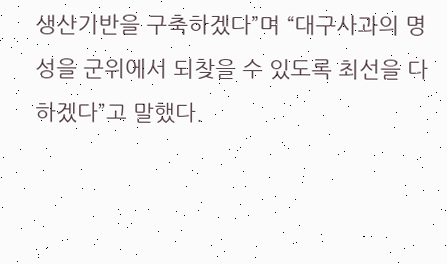생산기반을 구축하겠다”며 “대구사과의 명성을 군위에서 되찾을 수 있도록 최선을 다하겠다”고 말했다.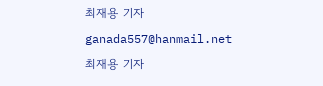최재용 기자
ganada557@hanmail.net
최재용 기자